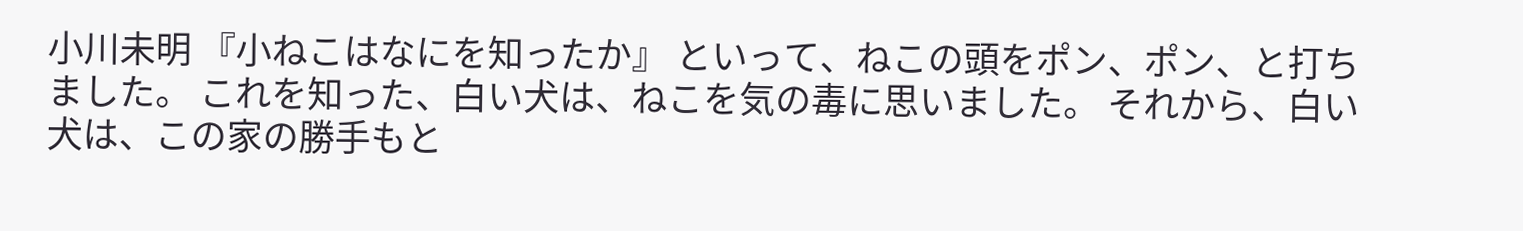小川未明 『小ねこはなにを知ったか』 といって、ねこの頭をポン、ポン、と打ちました。 これを知った、白い犬は、ねこを気の毒に思いました。 それから、白い犬は、この家の勝手もと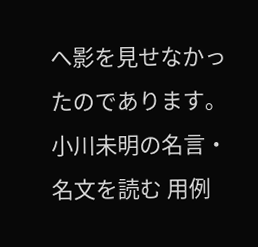へ影を見せなかったのであります。 小川未明の名言・名文を読む 用例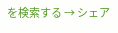を検索する → シェア